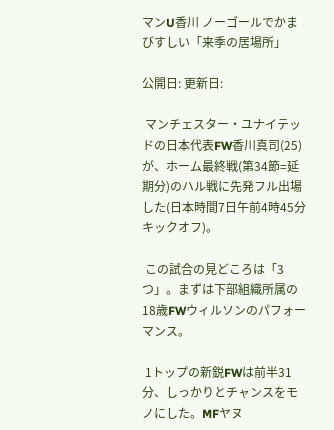マンU香川 ノーゴールでかまびすしい「来季の居場所」

公開日: 更新日:

 マンチェスター・ユナイテッドの日本代表FW香川真司(25)が、ホーム最終戦(第34節=延期分)のハル戦に先発フル出場した(日本時間7日午前4時45分キックオフ)。

 この試合の見どころは「3つ」。まずは下部組織所属の18歳FWウィルソンのパフォーマンス。

 1トップの新鋭FWは前半31分、しっかりとチャンスをモノにした。MFヤヌ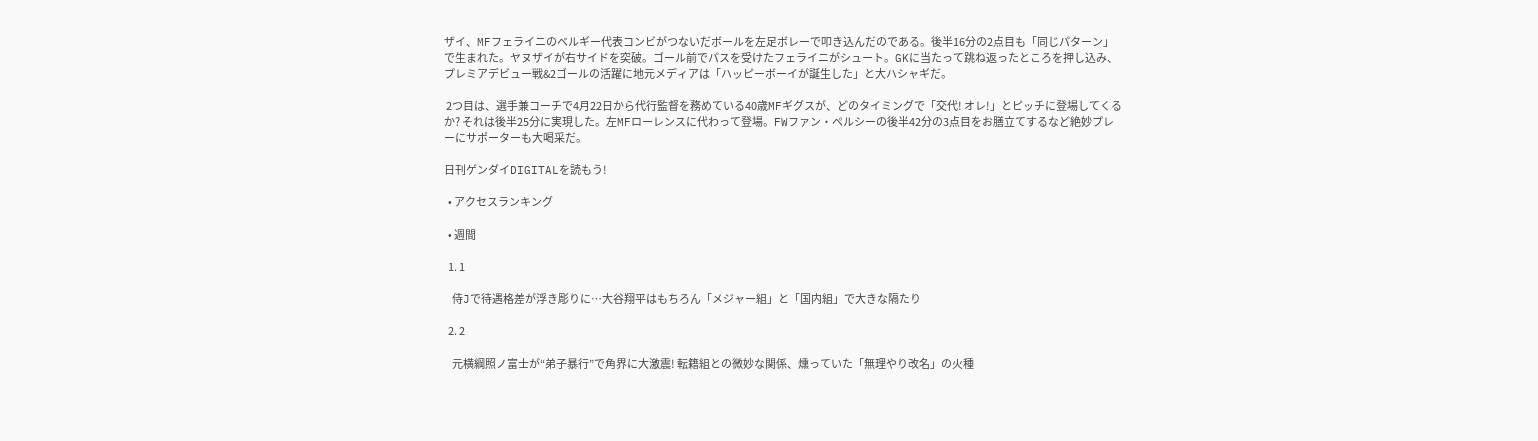ザイ、MFフェライニのベルギー代表コンビがつないだボールを左足ボレーで叩き込んだのである。後半16分の2点目も「同じパターン」で生まれた。ヤヌザイが右サイドを突破。ゴール前でパスを受けたフェライニがシュート。GKに当たって跳ね返ったところを押し込み、プレミアデビュー戦&2ゴールの活躍に地元メディアは「ハッピーボーイが誕生した」と大ハシャギだ。

 2つ目は、選手兼コーチで4月22日から代行監督を務めている40歳MFギグスが、どのタイミングで「交代! オレ!」とピッチに登場してくるか? それは後半25分に実現した。左MFローレンスに代わって登場。FWファン・ペルシーの後半42分の3点目をお膳立てするなど絶妙プレーにサポーターも大喝采だ。

日刊ゲンダイDIGITALを読もう!

  • アクセスランキング

  • 週間

  1. 1

    侍Jで待遇格差が浮き彫りに…大谷翔平はもちろん「メジャー組」と「国内組」で大きな隔たり

  2. 2

    元横綱照ノ富士が“弟子暴行”で角界に大激震! 転籍組との微妙な関係、燻っていた「無理やり改名」の火種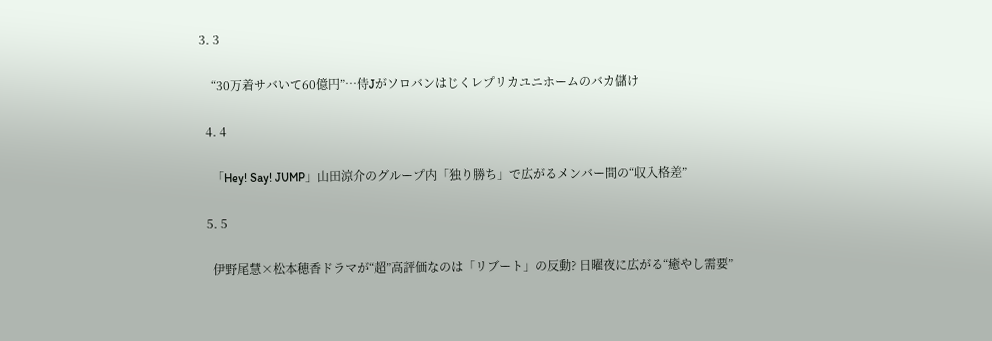3. 3

    “30万着サバいて60億円”…侍Jがソロバンはじくレプリカユニホームのバカ儲け

  4. 4

    「Hey! Say! JUMP」山田涼介のグループ内「独り勝ち」で広がるメンバー間の“収入格差”

  5. 5

    伊野尾慧×松本穂香ドラマが“超”高評価なのは「リブート」の反動? 日曜夜に広がる“癒やし需要”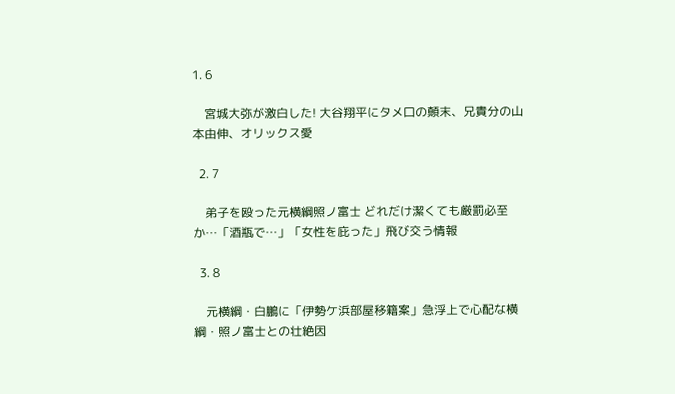1. 6

    宮城大弥が激白した! 大谷翔平にタメ口の顛末、兄貴分の山本由伸、オリックス愛

  2. 7

    弟子を殴った元横綱照ノ富士 どれだけ潔くても厳罰必至か…「酒瓶で…」「女性を庇った」飛び交う情報

  3. 8

    元横綱・白鵬に「伊勢ケ浜部屋移籍案」急浮上で心配な横綱・照ノ富士との壮絶因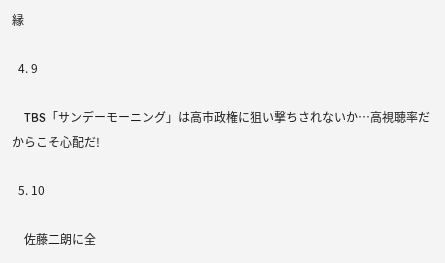縁

  4. 9

    TBS「サンデーモーニング」は高市政権に狙い撃ちされないか…高視聴率だからこそ心配だ!

  5. 10

    佐藤二朗に全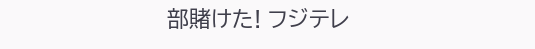部賭けた! フジテレ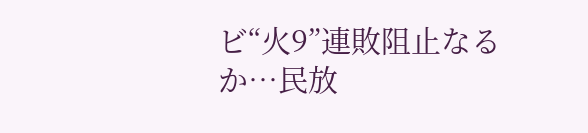ビ“火9”連敗阻止なるか…民放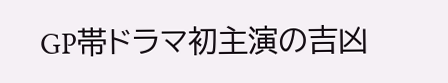GP帯ドラマ初主演の吉凶